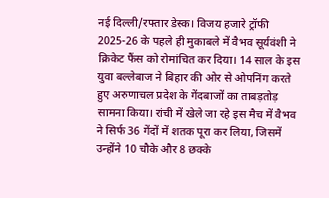नई दिल्ली/रफ्तार डेस्क। विजय हजारे ट्रॉफी 2025-26 के पहले ही मुकाबले में वैभव सूर्यवंशी ने क्रिकेट फैंस को रोमांचित कर दिया। 14 साल के इस युवा बल्लेबाज ने बिहार की ओर से ओपनिंग करते हुए अरुणाचल प्रदेश के गेंदबाजों का ताबड़तोड़ सामना किया। रांची में खेले जा रहे इस मैच में वैभव ने सिर्फ 36 गेंदों में शतक पूरा कर लिया, जिसमें उन्होंने 10 चौके और 8 छक्के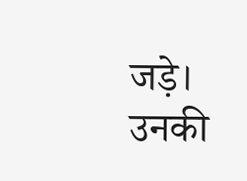जड़े। उनकी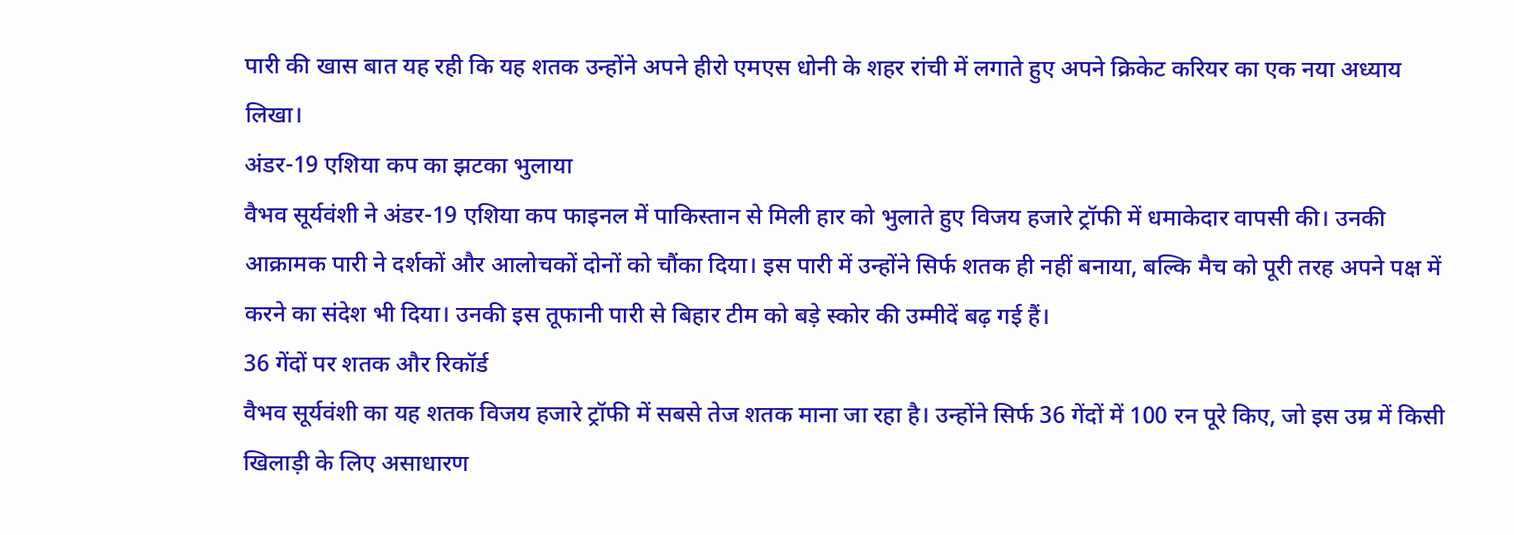पारी की खास बात यह रही कि यह शतक उन्होंने अपने हीरो एमएस धोनी के शहर रांची में लगाते हुए अपने क्रिकेट करियर का एक नया अध्याय लिखा।
अंडर-19 एशिया कप का झटका भुलाया
वैभव सूर्यवंशी ने अंडर-19 एशिया कप फाइनल में पाकिस्तान से मिली हार को भुलाते हुए विजय हजारे ट्रॉफी में धमाकेदार वापसी की। उनकी आक्रामक पारी ने दर्शकों और आलोचकों दोनों को चौंका दिया। इस पारी में उन्होंने सिर्फ शतक ही नहीं बनाया, बल्कि मैच को पूरी तरह अपने पक्ष में करने का संदेश भी दिया। उनकी इस तूफानी पारी से बिहार टीम को बड़े स्कोर की उम्मीदें बढ़ गई हैं।
36 गेंदों पर शतक और रिकॉर्ड
वैभव सूर्यवंशी का यह शतक विजय हजारे ट्रॉफी में सबसे तेज शतक माना जा रहा है। उन्होंने सिर्फ 36 गेंदों में 100 रन पूरे किए, जो इस उम्र में किसी खिलाड़ी के लिए असाधारण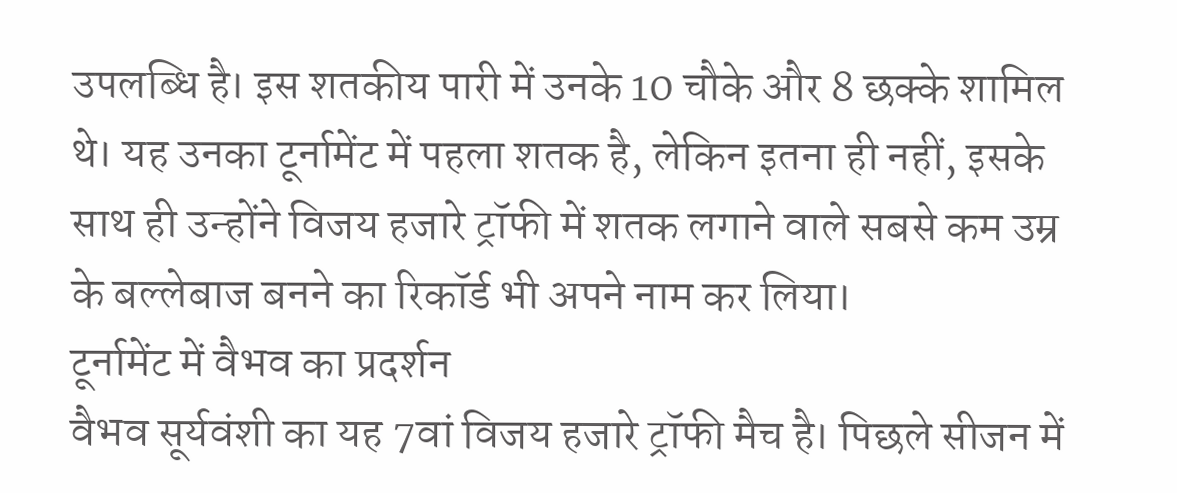उपलब्धि है। इस शतकीय पारी में उनके 10 चौके और 8 छक्के शामिल थे। यह उनका टूर्नामेंट में पहला शतक है, लेकिन इतना ही नहीं, इसके साथ ही उन्होंने विजय हजारे ट्रॉफी में शतक लगाने वाले सबसे कम उम्र के बल्लेबाज बनने का रिकॉर्ड भी अपने नाम कर लिया।
टूर्नामेंट में वैभव का प्रदर्शन
वैभव सूर्यवंशी का यह 7वां विजय हजारे ट्रॉफी मैच है। पिछले सीजन में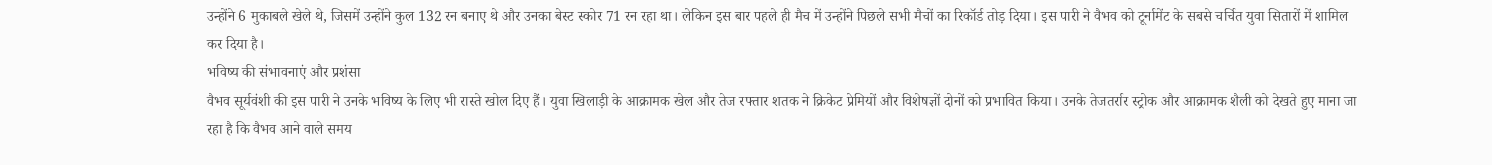उन्होंने 6 मुकाबले खेले थे, जिसमें उन्होंने कुल 132 रन बनाए थे और उनका बेस्ट स्कोर 71 रन रहा था। लेकिन इस बार पहले ही मैच में उन्होंने पिछले सभी मैचों का रिकॉर्ड तोड़ दिया। इस पारी ने वैभव को टूर्नामेंट के सबसे चर्चित युवा सितारों में शामिल कर दिया है।
भविष्य की संभावनाएं और प्रशंसा
वैभव सूर्यवंशी की इस पारी ने उनके भविष्य के लिए भी रास्ते खोल दिए हैं। युवा खिलाड़ी के आक्रामक खेल और तेज रफ्तार शतक ने क्रिकेट प्रेमियों और विशेषज्ञों दोनों को प्रभावित किया। उनके तेजतर्रार स्ट्रोक और आक्रामक शैली को देखते हुए माना जा रहा है कि वैभव आने वाले समय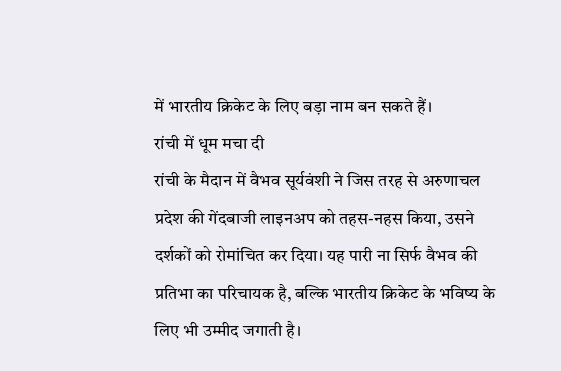में भारतीय क्रिकेट के लिए बड़ा नाम बन सकते हैं।
रांची में धूम मचा दी
रांची के मैदान में वैभव सूर्यवंशी ने जिस तरह से अरुणाचल प्रदेश की गेंदबाजी लाइनअप को तहस-नहस किया, उसने दर्शकों को रोमांचित कर दिया। यह पारी ना सिर्फ वैभव की प्रतिभा का परिचायक है, बल्कि भारतीय क्रिकेट के भविष्य के लिए भी उम्मीद जगाती है।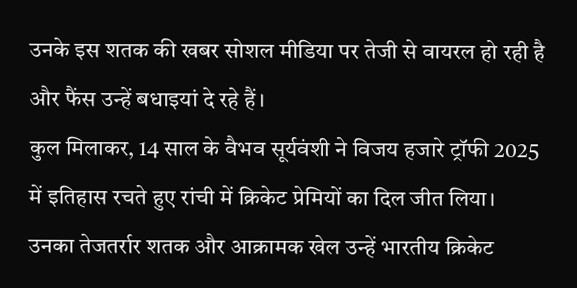उनके इस शतक की खबर सोशल मीडिया पर तेजी से वायरल हो रही है और फैंस उन्हें बधाइयां दे रहे हैं।
कुल मिलाकर, 14 साल के वैभव सूर्यवंशी ने विजय हजारे ट्रॉफी 2025 में इतिहास रचते हुए रांची में क्रिकेट प्रेमियों का दिल जीत लिया। उनका तेजतर्रार शतक और आक्रामक खेल उन्हें भारतीय क्रिकेट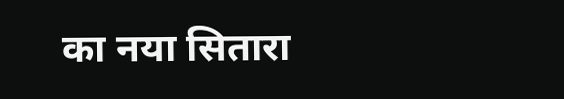का नया सितारा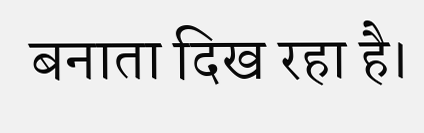बनाता दिख रहा है।